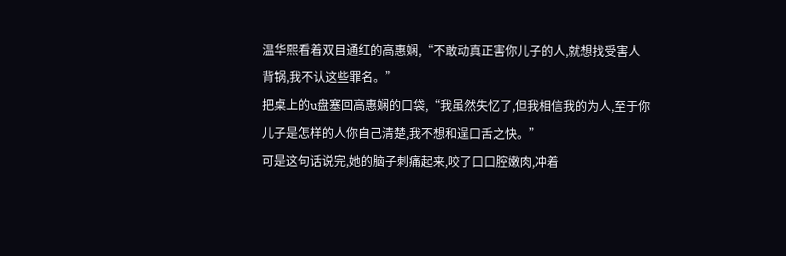温华熙看着双目通红的高惠娴,“不敢动真正害你儿子的人,就想找受害人背锅,我不认这些罪名。”
把桌上的u盘塞回高惠娴的口袋,“我虽然失忆了,但我相信我的为人,至于你儿子是怎样的人你自己清楚,我不想和逞口舌之快。”
可是这句话说完,她的脑子刺痛起来,咬了口口腔嫩肉,冲着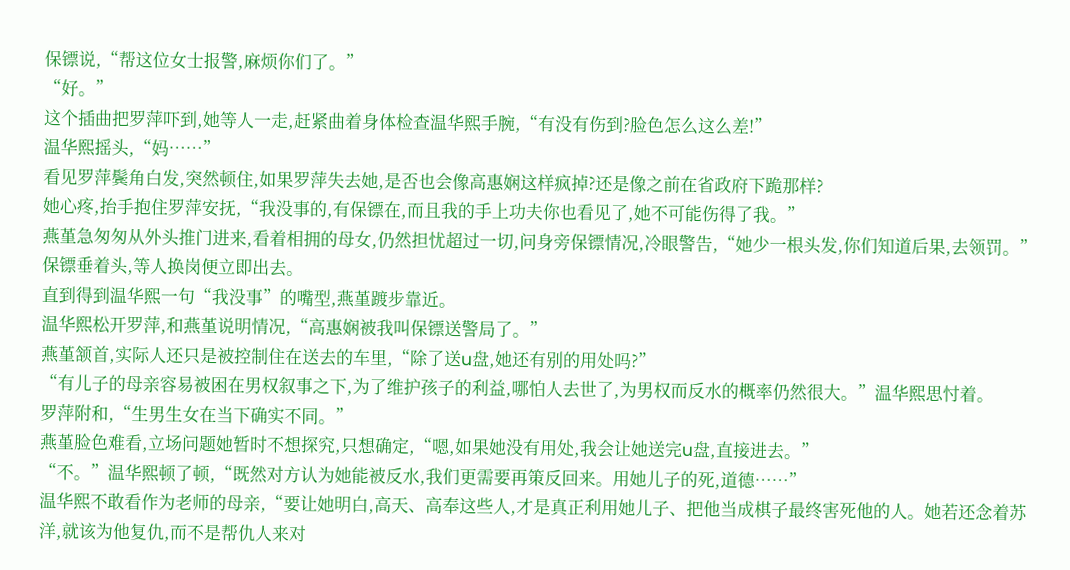保镖说,“帮这位女士报警,麻烦你们了。”
“好。”
这个插曲把罗萍吓到,她等人一走,赶紧曲着身体检查温华熙手腕,“有没有伤到?脸色怎么这么差!”
温华熙摇头,“妈……”
看见罗萍鬓角白发,突然顿住,如果罗萍失去她,是否也会像高惠娴这样疯掉?还是像之前在省政府下跪那样?
她心疼,抬手抱住罗萍安抚,“我没事的,有保镖在,而且我的手上功夫你也看见了,她不可能伤得了我。”
燕堇急匆匆从外头推门进来,看着相拥的母女,仍然担忧超过一切,问身旁保镖情况,冷眼警告,“她少一根头发,你们知道后果,去领罚。”
保镖垂着头,等人换岗便立即出去。
直到得到温华熙一句“我没事”的嘴型,燕堇踱步靠近。
温华熙松开罗萍,和燕堇说明情况,“高惠娴被我叫保镖送警局了。”
燕堇颔首,实际人还只是被控制住在送去的车里,“除了送u盘,她还有别的用处吗?”
“有儿子的母亲容易被困在男权叙事之下,为了维护孩子的利益,哪怕人去世了,为男权而反水的概率仍然很大。”温华熙思忖着。
罗萍附和,“生男生女在当下确实不同。”
燕堇脸色难看,立场问题她暂时不想探究,只想确定,“嗯,如果她没有用处,我会让她送完u盘,直接进去。”
“不。”温华熙顿了顿,“既然对方认为她能被反水,我们更需要再策反回来。用她儿子的死,道德……”
温华熙不敢看作为老师的母亲,“要让她明白,高天、高奉这些人,才是真正利用她儿子、把他当成棋子最终害死他的人。她若还念着苏洋,就该为他复仇,而不是帮仇人来对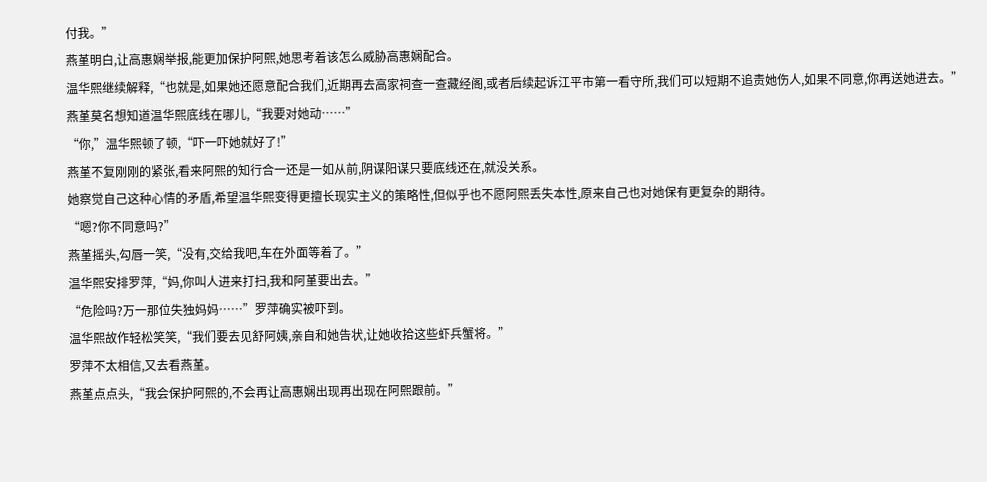付我。”
燕堇明白,让高惠娴举报,能更加保护阿熙,她思考着该怎么威胁高惠娴配合。
温华熙继续解释,“也就是,如果她还愿意配合我们,近期再去高家祠查一查藏经阁,或者后续起诉江平市第一看守所,我们可以短期不追责她伤人,如果不同意,你再送她进去。”
燕堇莫名想知道温华熙底线在哪儿,“我要对她动……”
“你,”温华熙顿了顿,“吓一吓她就好了!”
燕堇不复刚刚的紧张,看来阿熙的知行合一还是一如从前,阴谋阳谋只要底线还在,就没关系。
她察觉自己这种心情的矛盾,希望温华熙变得更擅长现实主义的策略性,但似乎也不愿阿熙丢失本性,原来自己也对她保有更复杂的期待。
“嗯?你不同意吗?”
燕堇摇头,勾唇一笑,“没有,交给我吧,车在外面等着了。”
温华熙安排罗萍,“妈,你叫人进来打扫,我和阿堇要出去。”
“危险吗?万一那位失独妈妈……”罗萍确实被吓到。
温华熙故作轻松笑笑,“我们要去见舒阿姨,亲自和她告状,让她收拾这些虾兵蟹将。”
罗萍不太相信,又去看燕堇。
燕堇点点头,“我会保护阿熙的,不会再让高惠娴出现再出现在阿熙跟前。”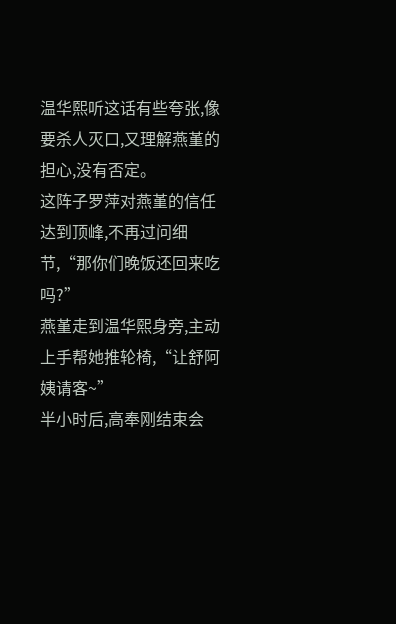温华熙听这话有些夸张,像要杀人灭口,又理解燕堇的担心,没有否定。
这阵子罗萍对燕堇的信任达到顶峰,不再过问细节,“那你们晚饭还回来吃吗?”
燕堇走到温华熙身旁,主动上手帮她推轮椅,“让舒阿姨请客~”
半小时后,高奉刚结束会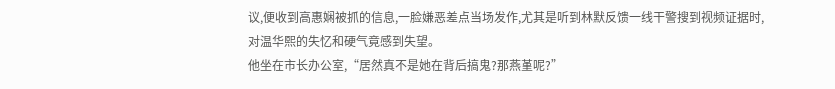议,便收到高惠娴被抓的信息,一脸嫌恶差点当场发作,尤其是听到林默反馈一线干警搜到视频证据时,对温华熙的失忆和硬气竟感到失望。
他坐在市长办公室,“居然真不是她在背后搞鬼?那燕堇呢?”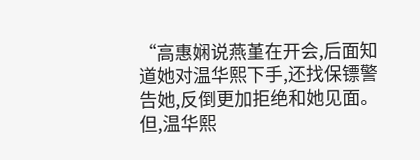“高惠娴说燕堇在开会,后面知道她对温华熙下手,还找保镖警告她,反倒更加拒绝和她见面。但,温华熙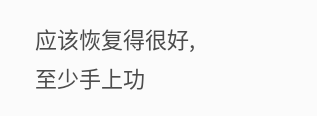应该恢复得很好,至少手上功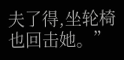夫了得,坐轮椅也回击她。”